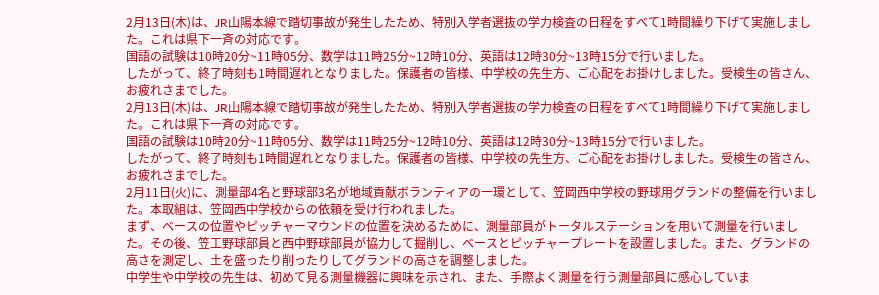2月13日(木)は、JR山陽本線で踏切事故が発生したため、特別入学者選抜の学力検査の日程をすべて1時間繰り下げて実施しました。これは県下一斉の対応です。
国語の試験は10時20分~11時05分、数学は11時25分~12時10分、英語は12時30分~13時15分で行いました。
したがって、終了時刻も1時間遅れとなりました。保護者の皆様、中学校の先生方、ご心配をお掛けしました。受検生の皆さん、お疲れさまでした。
2月13日(木)は、JR山陽本線で踏切事故が発生したため、特別入学者選抜の学力検査の日程をすべて1時間繰り下げて実施しました。これは県下一斉の対応です。
国語の試験は10時20分~11時05分、数学は11時25分~12時10分、英語は12時30分~13時15分で行いました。
したがって、終了時刻も1時間遅れとなりました。保護者の皆様、中学校の先生方、ご心配をお掛けしました。受検生の皆さん、お疲れさまでした。
2月11日(火)に、測量部4名と野球部3名が地域貢献ボランティアの一環として、笠岡西中学校の野球用グランドの整備を行いました。本取組は、笠岡西中学校からの依頼を受け行われました。
まず、ベースの位置やピッチャーマウンドの位置を決めるために、測量部員がトータルステーションを用いて測量を行いました。その後、笠工野球部員と西中野球部員が協力して掘削し、ベースとピッチャープレートを設置しました。また、グランドの高さを測定し、土を盛ったり削ったりしてグランドの高さを調整しました。
中学生や中学校の先生は、初めて見る測量機器に興味を示され、また、手際よく測量を行う測量部員に感心していま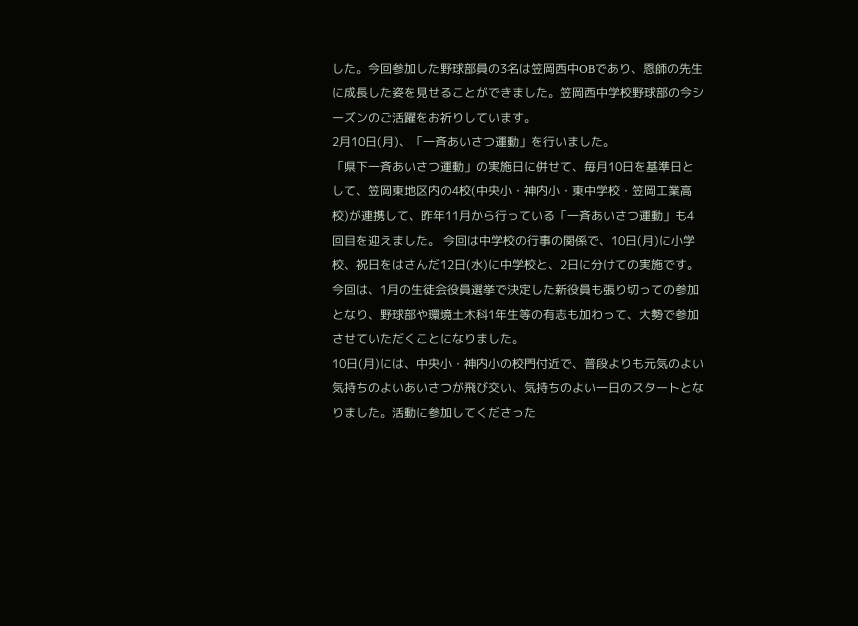した。今回参加した野球部員の3名は笠岡西中OBであり、恩師の先生に成長した姿を見せることができました。笠岡西中学校野球部の今シーズンのご活躍をお祈りしています。
2月10日(月)、「一斉あいさつ運動」を行いました。
「県下一斉あいさつ運動」の実施日に併せて、毎月10日を基準日として、笠岡東地区内の4校(中央小・神内小・東中学校・笠岡工業高校)が連携して、昨年11月から行っている「一斉あいさつ運動」も4回目を迎えました。 今回は中学校の行事の関係で、10日(月)に小学校、祝日をはさんだ12日(水)に中学校と、2日に分けての実施です。
今回は、1月の生徒会役員選挙で決定した新役員も張り切っての参加となり、野球部や環境土木科1年生等の有志も加わって、大勢で参加させていただくことになりました。
10日(月)には、中央小・神内小の校門付近で、普段よりも元気のよい気持ちのよいあいさつが飛び交い、気持ちのよい一日のスタートとなりました。活動に参加してくださった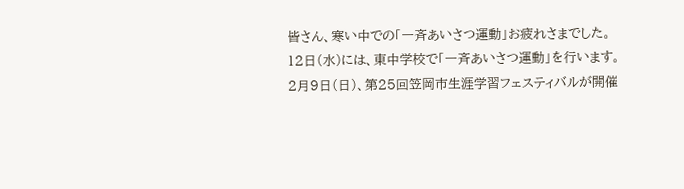皆さん、寒い中での「一斉あいさつ運動」お疲れさまでした。
12日(水)には、東中学校で「一斉あいさつ運動」を行います。
2月9日(日)、第25回笠岡市生涯学習フェスティバルが開催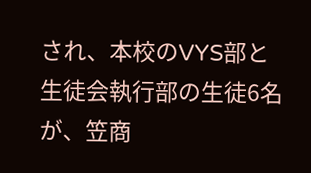され、本校のVYS部と生徒会執行部の生徒6名が、笠商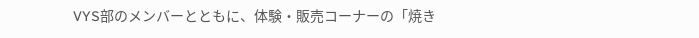VYS部のメンバーとともに、体験・販売コーナーの「焼き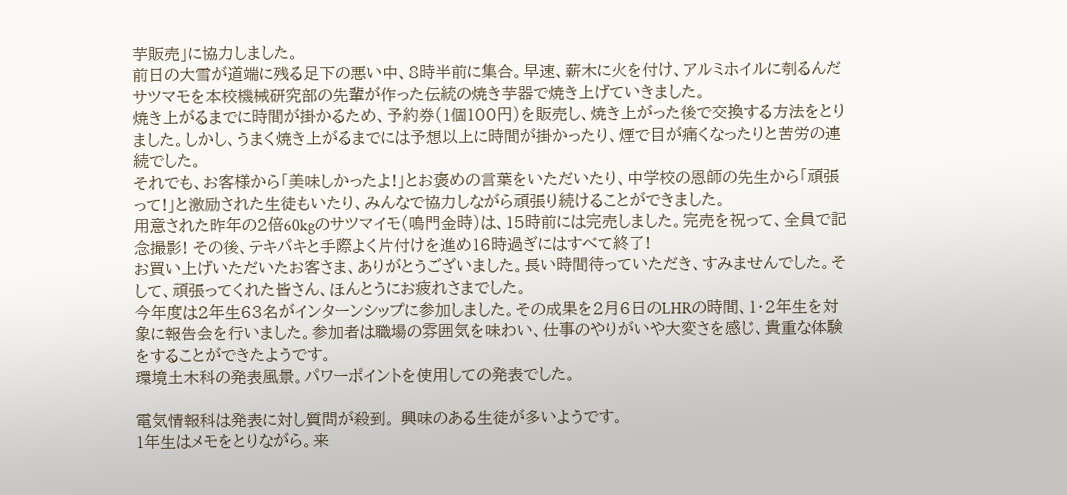芋販売」に協力しました。
前日の大雪が道端に残る足下の悪い中、8時半前に集合。早速、薪木に火を付け、アルミホイルに刳るんだサツマモを本校機械研究部の先輩が作った伝統の焼き芋器で焼き上げていきました。
焼き上がるまでに時間が掛かるため、予約券(1個100円)を販売し、焼き上がった後で交換する方法をとりました。しかし、うまく焼き上がるまでには予想以上に時間が掛かったり、煙で目が痛くなったりと苦労の連続でした。
それでも、お客様から「美味しかったよ!」とお褒めの言葉をいただいたり、中学校の恩師の先生から「頑張って!」と激励された生徒もいたり、みんなで協力しながら頑張り続けることができました。
用意された昨年の2倍60kgのサツマイモ(鳴門金時)は、15時前には完売しました。完売を祝って、全員で記念撮影! その後、テキパキと手際よく片付けを進め16時過ぎにはすべて終了!
お買い上げいただいたお客さま、ありがとうございました。長い時間待っていただき、すみませんでした。そして、頑張ってくれた皆さん、ほんとうにお疲れさまでした。
今年度は2年生63名がインターンシップに参加しました。その成果を2月6日のLHRの時間、1・2年生を対象に報告会を行いました。参加者は職場の雰囲気を味わい、仕事のやりがいや大変さを感じ、貴重な体験をすることができたようです。
環境土木科の発表風景。パワーポイントを使用しての発表でした。

電気情報科は発表に対し質問が殺到。 興味のある生徒が多いようです。
1年生はメモをとりながら。来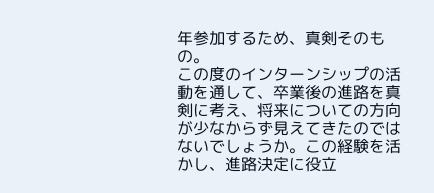年参加するため、真剣そのもの。
この度のインターンシップの活動を通して、卒業後の進路を真剣に考え、将来についての方向が少なからず見えてきたのではないでしょうか。この経験を活かし、進路決定に役立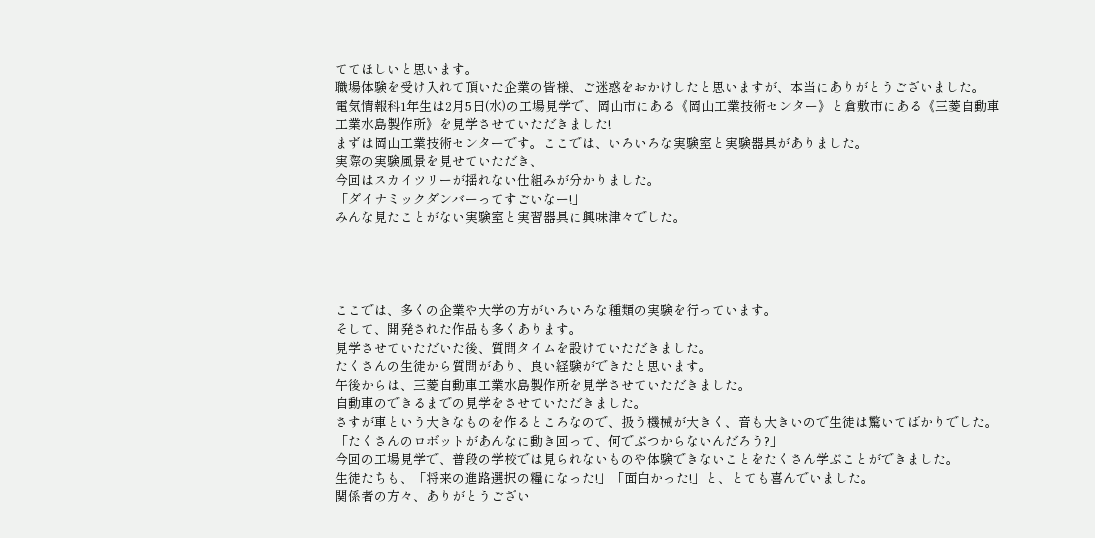ててほしいと思います。
職場体験を受け入れて頂いた企業の皆様、ご迷惑をおかけしたと思いますが、本当にありがとうございました。
電気情報科1年生は2月5日(水)の工場見学で、岡山市にある《岡山工業技術センター》と倉敷市にある《三菱自動車工業水島製作所》を見学させていただきました!
まずは岡山工業技術センターです。ここでは、いろいろな実験室と実験器具がありました。
実際の実験風景を見せていただき、
今回はスカイツリーが揺れない仕組みが分かりました。
「ダイナミックダンバーってすごいなー!」
みんな見たことがない実験室と実習器具に興味津々でした。




ここでは、多くの企業や大学の方がいろいろな種類の実験を行っています。
そして、開発された作品も多くあります。
見学させていただいた後、質問タイムを設けていただきました。
たくさんの生徒から質問があり、良い経験ができたと思います。
午後からは、三菱自動車工業水島製作所を見学させていただきました。
自動車のできるまでの見学をさせていただきました。
さすが車という大きなものを作るところなので、扱う機械が大きく、音も大きいので生徒は驚いてばかりでした。
「たくさんのロボットがあんなに動き回って、何でぶつからないんだろう?」
今回の工場見学で、普段の学校では見られないものや体験できないことをたくさん学ぶことができました。
生徒たちも、「将来の進路選択の糧になった!」「面白かった!」と、とても喜んでいました。
関係者の方々、ありがとうござい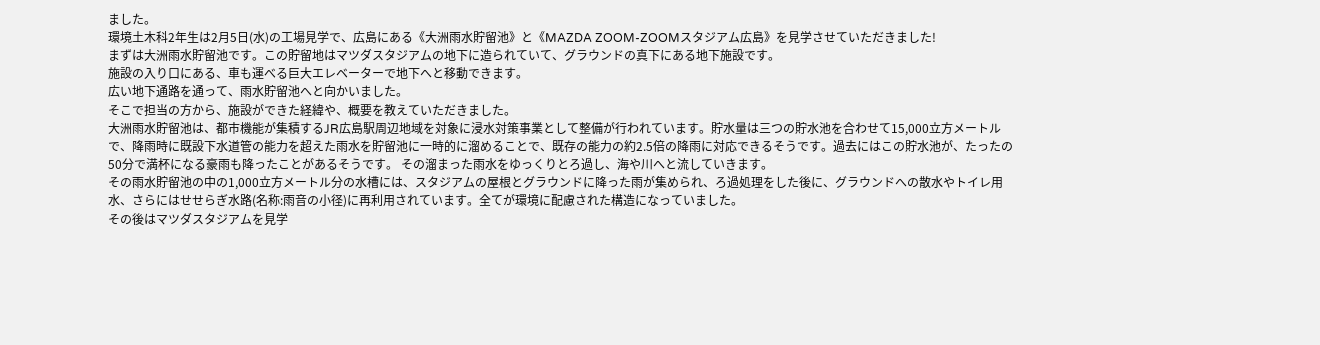ました。
環境土木科2年生は2月5日(水)の工場見学で、広島にある《大洲雨水貯留池》と《MAZDA ZOOM-ZOOMスタジアム広島》を見学させていただきました!
まずは大洲雨水貯留池です。この貯留地はマツダスタジアムの地下に造られていて、グラウンドの真下にある地下施設です。
施設の入り口にある、車も運べる巨大エレベーターで地下へと移動できます。
広い地下通路を通って、雨水貯留池へと向かいました。
そこで担当の方から、施設ができた経緯や、概要を教えていただきました。
大洲雨水貯留池は、都市機能が集積するJR広島駅周辺地域を対象に浸水対策事業として整備が行われています。貯水量は三つの貯水池を合わせて15,000立方メートルで、降雨時に既設下水道管の能力を超えた雨水を貯留池に一時的に溜めることで、既存の能力の約2.5倍の降雨に対応できるそうです。過去にはこの貯水池が、たったの50分で満杯になる豪雨も降ったことがあるそうです。 その溜まった雨水をゆっくりとろ過し、海や川へと流していきます。
その雨水貯留池の中の1,000立方メートル分の水槽には、スタジアムの屋根とグラウンドに降った雨が集められ、ろ過処理をした後に、グラウンドへの散水やトイレ用水、さらにはせせらぎ水路(名称:雨音の小径)に再利用されています。全てが環境に配慮された構造になっていました。
その後はマツダスタジアムを見学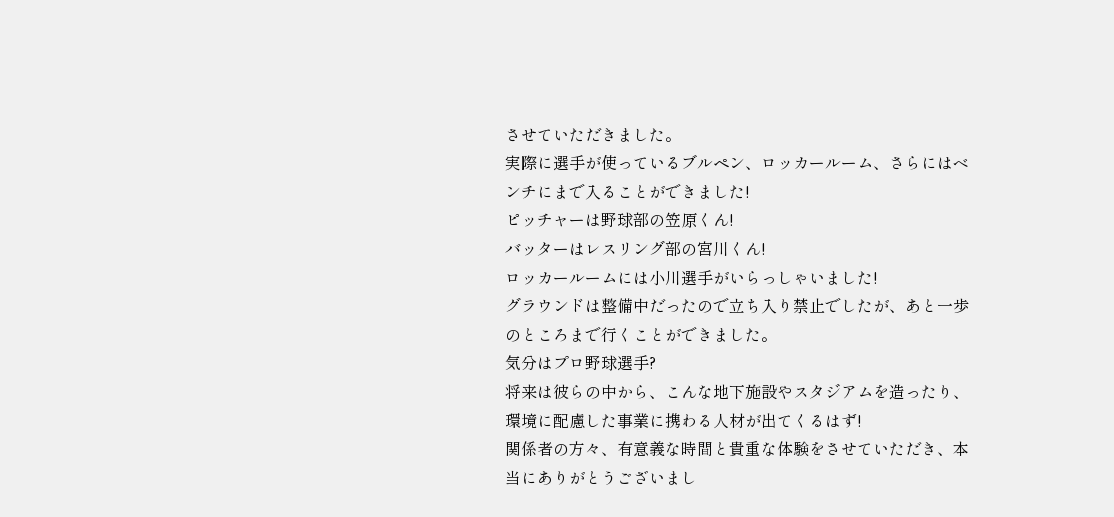させていただきました。
実際に選手が使っているブルペン、ロッカールーム、さらにはベンチにまで入ることができました!
ピッチャーは野球部の笠原くん!
バッターはレスリング部の宮川くん!
ロッカールームには小川選手がいらっしゃいました!
グラウンドは整備中だったので立ち入り禁止でしたが、あと一歩のところまで行くことができました。
気分はプロ野球選手?
将来は彼らの中から、こんな地下施設やスタジアムを造ったり、環境に配慮した事業に携わる人材が出てくるはず!
関係者の方々、有意義な時間と貴重な体験をさせていただき、本当にありがとうございまし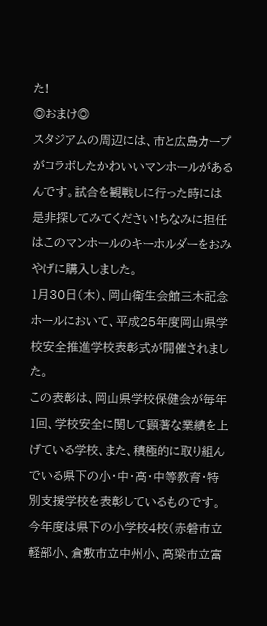た!
◎おまけ◎
スタジアムの周辺には、市と広島カープがコラボしたかわいいマンホールがあるんです。試合を観戦しに行った時には是非探してみてください!ちなみに担任はこのマンホールのキーホルダーをおみやげに購入しました。
1月30日(木)、岡山衛生会館三木記念ホールにおいて、平成25年度岡山県学校安全推進学校表彰式が開催されました。
この表彰は、岡山県学校保健会が毎年1回、学校安全に関して顕著な業績を上げている学校、また、積極的に取り組んでいる県下の小・中・高・中等教育・特別支援学校を表彰しているものです。
今年度は県下の小学校4校(赤磐市立軽部小、倉敷市立中州小、高梁市立富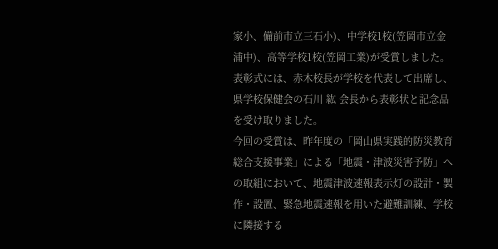家小、備前市立三石小)、中学校1校(笠岡市立金浦中)、高等学校1校(笠岡工業)が受賞しました。表彰式には、赤木校長が学校を代表して出席し、県学校保健会の石川 紘 会長から表彰状と記念品を受け取りました。
今回の受賞は、昨年度の「岡山県実践的防災教育総合支援事業」による「地震・津波災害予防」への取組において、地震津波速報表示灯の設計・製作・設置、緊急地震速報を用いた避難訓練、学校に隣接する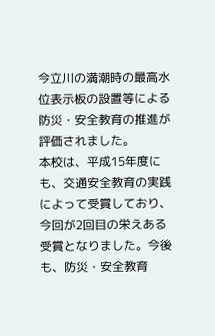今立川の満潮時の最高水位表示板の設置等による防災・安全教育の推進が評価されました。
本校は、平成15年度にも、交通安全教育の実践によって受賞しており、今回が2回目の栄えある受賞となりました。今後も、防災・安全教育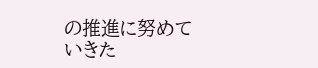の推進に努めていきた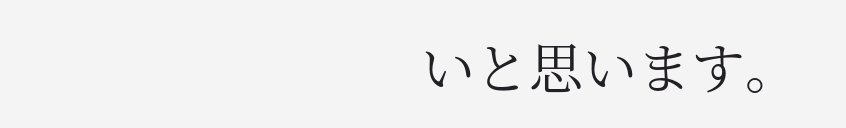いと思います。